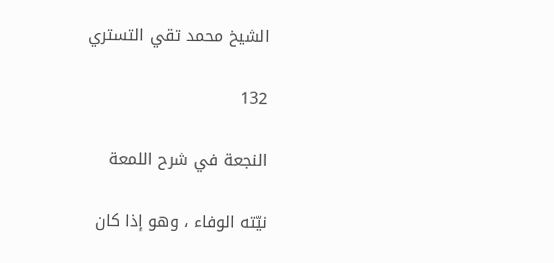الشيخ محمد تقي التستري

132

النجعة في شرح اللمعة

نيّته الوفاء ، وهو إذا كان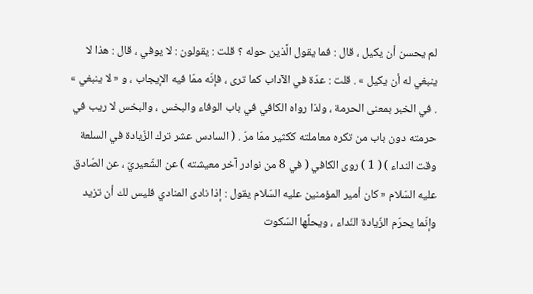لم يحسن أن يكيل ، قال : فما يقول الَّذين حوله ؟ قلت : يقولون : لا يوفي ، قال : هذا لا ينبغي له أن يكيل » . قلت : عدّة في الآداب كما ترى ، فإنّه ممّا فيه الإيجاب ، و « لا ينبغي » . في الخبر بمعنى الحرمة ، ولذا رواه الكافي في باب الوفاء والبخس ، والبخس لا ريب في حرمته دون باب من تكره معاملته ككثير ممّا مرّ . ( السادس عشر ترك الزّيادة في السلعة وقت النداء ) ( 1 ) روى الكافي ( في 8 من نوادر آخر معيشته ) عن الشّعيريّ ، عن الصّادق عليه السّلام « كان أمير المؤمنين عليه السّلام يقول : إذا نادى المنادي فليس لك أن تزيد وإنّما يحرّم الزّيادة النّداء ، ويحلَّها السّكوت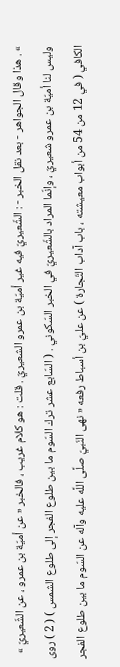» . هذا وقال الجواهر - بعد نقل الخبر - : الشّعيريّ فيه غير أميّة بن عمرو الشعيريّ . قلت : هو كلام غريب ، فالخبر « عن أميّة بن عمرو ، عن الشّعيريّ » وليس لنا أميّة بن عمرو شعيريّ ، وإنّما المراد بالشّعيريّ في الخبر السّكوني . ( السّابع عشر ترك السّوم ما بين طلوع الفجر إلى طلوع الشمس ) ( 2 ) روى الكافي ( في 12 من 54 من أبواب معيشته ، باب آداب التّجارة ) عن عليّ بن أسباط رفعه « نهى النّبيّ صلَّى اللَّه عليه وآله عن السّوم ما بين طلوع الفجر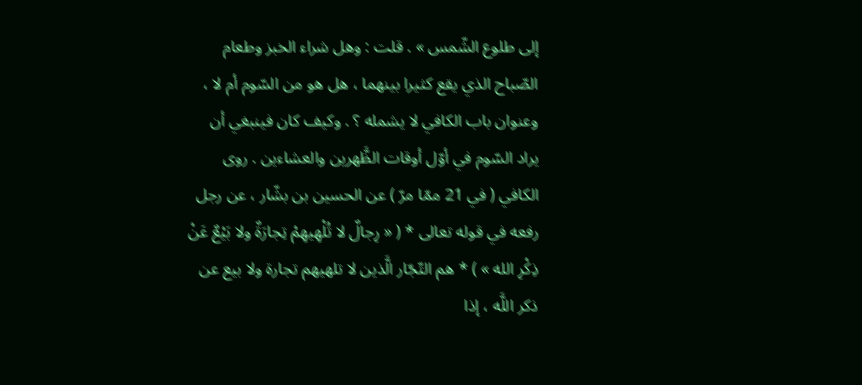إلى طلوع الشّمس » . قلت : وهل شراء الخبز وطعام الصّباح الذي يقع كثيرا بينهما ، هل هو من السّوم أم لا ، وعنوان باب الكافي لا يشمله ؟ . وكيف كان فينبغي أن يراد السّوم في أوّل أوقات الظَّهرين والعشاءين . روى الكافي ( في 21 ممّا مرّ ) عن الحسين بن بشّار ، عن رجل رفعه في قوله تعالى * ( « رِجالٌ لا تُلْهِيهِمْ تِجارَةٌ ولا بَيْعٌ عَنْ ذِكْرِ الله » ) * هم التّجّار الَّذين لا تلهيهم تجارة ولا بيع عن ذكر اللَّه ، إذا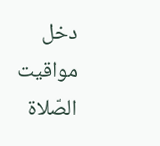دخل مواقيت الصّلاة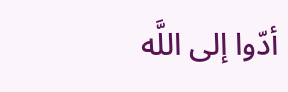أدّوا إلى اللَّه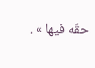حقّه فيها » .